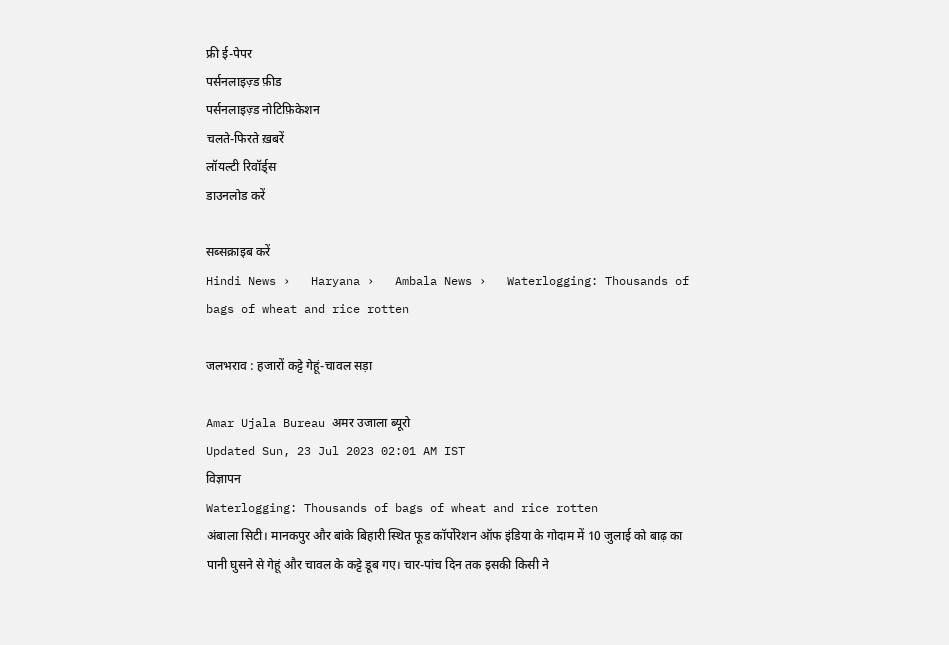फ्री ई-पेपर
पर्सनलाइज़्ड फ़ीड
पर्सनलाइज़्ड नोटिफ़िकेशन
चलते-फिरते ख़बरें
लॉयल्टी रिवॉर्ड्स
डाउनलोड करें

सब्सक्राइब करें
Hindi News ›   Haryana ›   Ambala News ›   Waterlogging: Thousands of bags of wheat and rice rotten

जलभराव : हजारों कट्टे गेहूं-चावल सड़ा

Amar Ujala Bureau अमर उजाला ब्यूरो
Updated Sun, 23 Jul 2023 02:01 AM IST
विज्ञापन
Waterlogging: Thousands of bags of wheat and rice rotten
अंबाला सिटी। मानकपुर और बांके बिहारी स्थित फूड कॉर्पोरेशन ऑफ इंडिया के गोदाम में 10 जुलाई को बाढ़ का पानी घुसने से गेहूं और चावल के कट्टे डूब गए। चार-पांच दिन तक इसकी किसी ने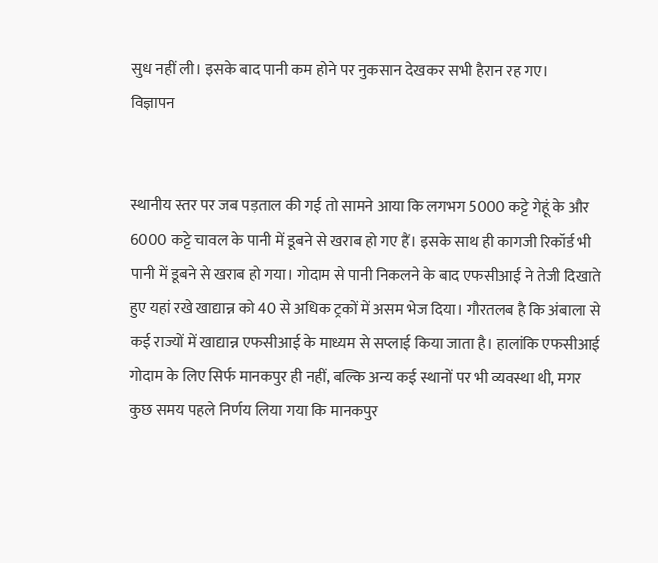सुध नहीं ली। इसके बाद पानी कम होने पर नुकसान देखकर सभी हैरान रह गए।
विज्ञापन


स्थानीय स्तर पर जब पड़ताल की गई तो सामने आया कि लगभग 5000 कट्टे गेहूं के और 6000 कट्टे चावल के पानी में डूबने से खराब हो गए हैं। इसके साथ ही कागजी रिकॉर्ड भी पानी में डूबने से खराब हो गया। गोदाम से पानी निकलने के बाद एफसीआई ने तेजी दिखाते हुए यहां रखे खाद्यान्न को 40 से अधिक ट्रकों में असम भेज दिया। गौरतलब है कि अंबाला से कई राज्यों में खाद्यान्न एफसीआई के माध्यम से सप्लाई किया जाता है। हालांकि एफसीआई गोदाम के लिए सिर्फ मानकपुर ही नहीं, बल्कि अन्य कई स्थानों पर भी व्यवस्था थी, मगर कुछ समय पहले निर्णय लिया गया कि मानकपुर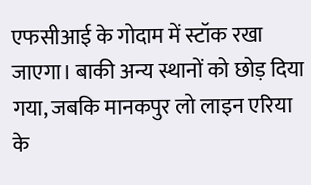एफसीआई के गोदाम में स्टॉक रखा जाएगा। बाकी अन्य स्थानों को छोड़ दिया गया, जबकि मानकपुर लो लाइन एरिया के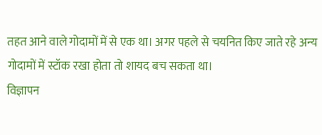तहत आने वाले गोदामों में से एक था। अगर पहले से चयनित किए जाते रहे अन्य गोदामों में स्टॉक रखा होता तो शायद बच सकता था।
विज्ञापन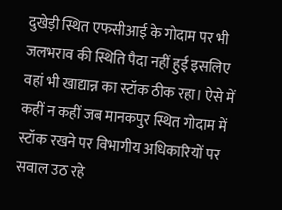दुखेड़ी स्थित एफसीआई के गोदाम पर भी जलभराव की स्थिति पैदा नहीं हुई इसलिए वहां भी खाद्यान्न का स्टॉक ठीक रहा। ऐसे में कहीं न कहीं जब मानकपुर स्थित गोदाम में स्टॉक रखने पर विभागीय अधिकारियों पर सवाल उठ रहे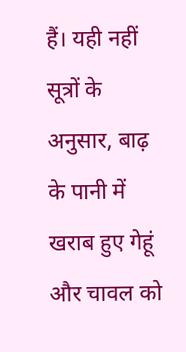हैं। यही नहीं सूत्रों के अनुसार, बाढ़ के पानी में खराब हुए गेहूं और चावल को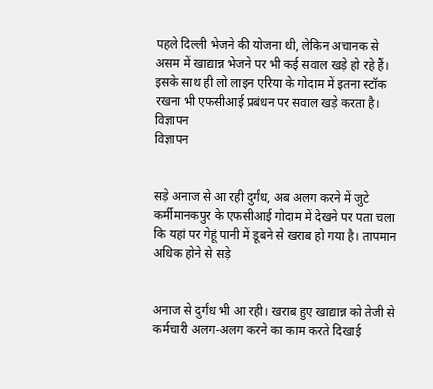पहले दिल्ली भेजने की योजना थी, लेकिन अचानक से असम में खाद्यान्न भेजने पर भी कई सवाल खड़े हो रहे हैं। इसके साथ ही लो लाइन एरिया के गोदाम में इतना स्टॉक रखना भी एफसीआई प्रबंधन पर सवाल खड़े करता है।
विज्ञापन
विज्ञापन


सड़े अनाज से आ रही दुर्गंध, अब अलग करने में जुटे कर्मीमानकपुर के एफसीआई गोदाम में देखने पर पता चला कि यहां पर गेहूं पानी में डूबने से खराब हो गया है। तापमान अधिक होने से सड़े


अनाज से दुर्गंध भी आ रही। खराब हुए खाद्यान्न को तेजी से कर्मचारी अलग-अलग करने का काम करते दिखाई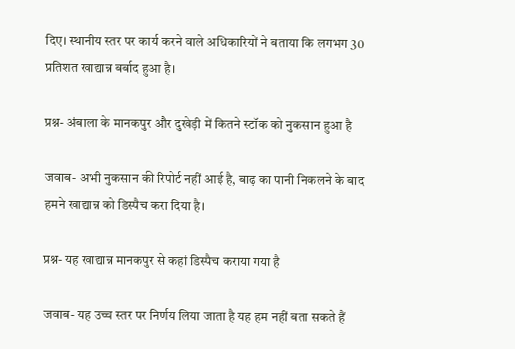दिए। स्थानीय स्तर पर कार्य करने वाले अधिकारियों ने बताया कि लगभग 30 प्रतिशत खाद्यान्न बर्बाद हुआ है।

प्रश्न- अंबाला के मानकपुर और दुखेड़ी में कितने स्टॉक को नुकसान हुआ है

जवाब- अभी नुकसान की रिपोर्ट नहीं आई है, बाढ़ का पानी निकलने के बाद हमने खाद्यान्न को डिस्पैच करा दिया है।

प्रश्न- यह खाद्यान्न मानकपुर से कहां डिस्पैच कराया गया है

जवाब- यह उच्च स्तर पर निर्णय लिया जाता है यह हम नहीं बता सकते हैं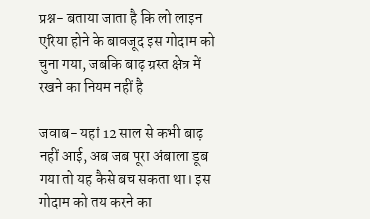प्रश्न- बताया जाता है कि लो लाइन एरिया होने के बावजूद इस गोदाम को चुना गया, जबकि बाढ़ ग्रस्त क्षेत्र में रखने का नियम नहीं है

जवाब- यहां 12 साल से कभी बाढ़ नहीं आई, अब जब पूरा अंबाला डूब गया तो यह कैसे बच सकता था। इस गोदाम को तय करने का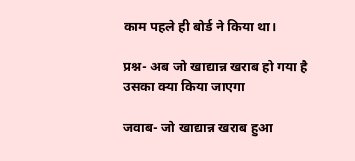काम पहले ही बोर्ड ने किया था।

प्रश्न- अब जो खाद्यान्न खराब हो गया है उसका क्या किया जाएगा

जवाब- जो खाद्यान्न खराब हुआ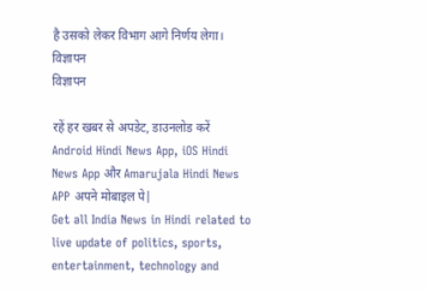है उसको लेकर विभाग आगे निर्णय लेगा।
विज्ञापन
विज्ञापन

रहें हर खबर से अपडेट, डाउनलोड करें Android Hindi News App, iOS Hindi News App और Amarujala Hindi News APP अपने मोबाइल पे|
Get all India News in Hindi related to live update of politics, sports, entertainment, technology and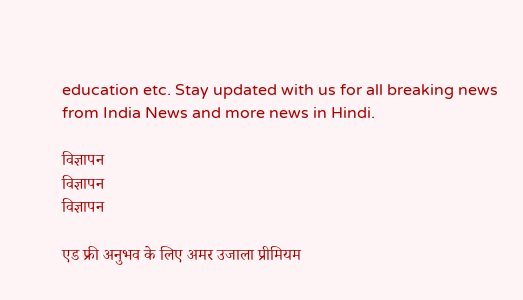education etc. Stay updated with us for all breaking news from India News and more news in Hindi.

विज्ञापन
विज्ञापन
विज्ञापन

एड फ्री अनुभव के लिए अमर उजाला प्रीमियम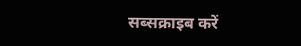सब्सक्राइब करें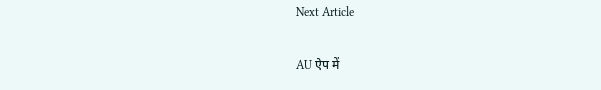Next Article

AU ऐप में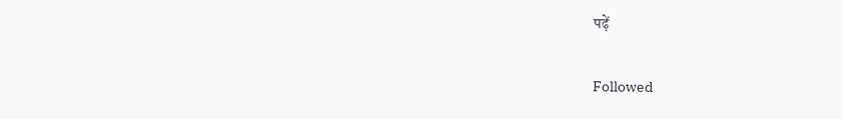पढ़ें

Followed